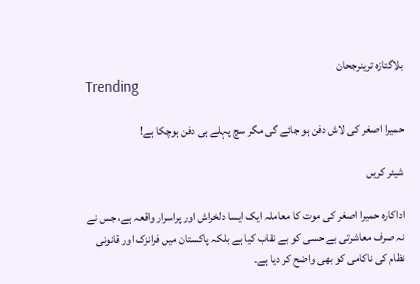بلاگتازہ ترینرجحان
Trending

حمیرا اصغر کی لاش دفن ہو جائے گی مگر سچ پہلے ہی دفن ہوچکا ہے!

شیئر کریں

اداکارہ حمیرا اصغر کی موت کا معاملہ ایک ایسا دلخراش اور پراسرار واقعہ ہے، جس نے نہ صرف معاشرتی بے حسی کو بے نقاب کیا ہے بلکہ پاکستان میں فرانزک اور قانونی نظام کی ناکامی کو بھی واضح کر دیا ہے۔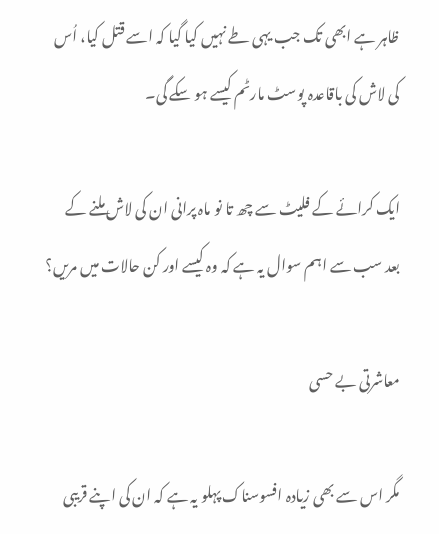ظاہر ہے ابھی تک جب یہی طے نہیں کیا گیا کہ اسے قتل کیا، اُس کی لاش کی باقاعدہ پوسٹ مارٹم کیسے ہو سکے گی۔

ایک کرائے کے فلیٹ سے چھ تا نو ماہ پرانی ان کی لاش ملنے کے بعد سب سے اہم سوال یہ ہے کہ وہ کیسے اور کن حالات میں مریں؟

معاشرتی بے حسی

مگر اس سے بھی زیادہ افسوسناک پہلو یہ ہے کہ ان کی اپنے قریبی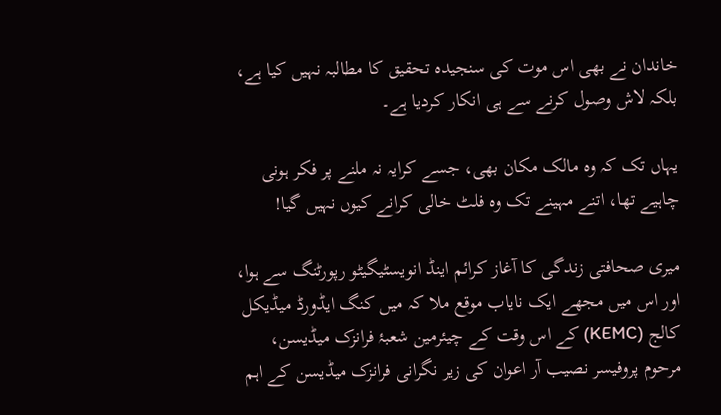خاندان نے بھی اس موت کی سنجیدہ تحقیق کا مطالبہ نہیں کیا ہے، بلکہ لاش وصول کرنے سے ہی انکار کردیا ہے۔

یہاں تک کہ وہ مالک مکان بھی، جسے کرایہ نہ ملنے پر فکر ہونی چاہیے تھا، اتنے مہینے تک وہ فلٹ خالی کرانے کیوں نہیں گیا!

میری صحافتی زندگی کا آغاز کرائم اینڈ انویسٹیگیٹو رپورٹنگ سے ہوا، اور اس میں مجھے ایک نایاب موقع ملا کہ میں کنگ ایڈورڈ میڈیکل کالج (KEMC) کے اس وقت کے چیئرمین شعبۂ فرانزک میڈیسن، مرحوم پروفیسر نصیب آر اعوان کی زیر نگرانی فرانزک میڈیسن کے اہم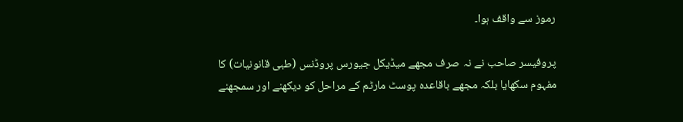رموز سے واقف ہوا۔

پروفیسر صاحب نے نہ صرف مجھے میڈیکل جیورس پروڈنس (طبی قانونیات) کا مفہوم سکھایا بلکہ مجھے باقاعدہ پوسٹ مارٹم کے مراحل کو دیکھنے اور سمجھنے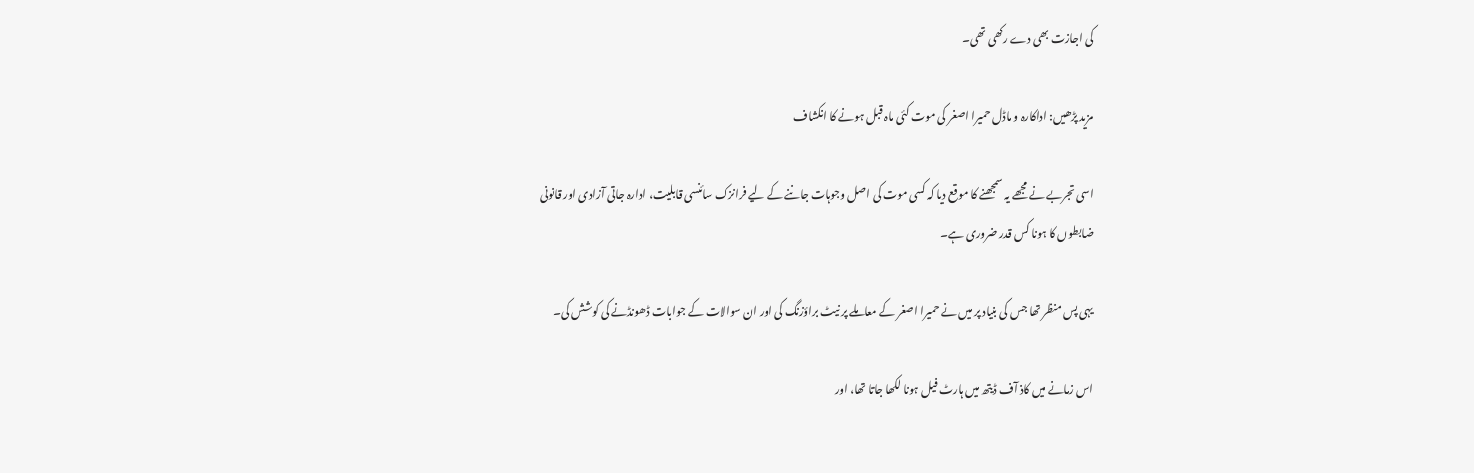کی اجازت بھی دے رکھی تھی۔

مزید پڑھیں: اداکارہ و ماڈل حمیرا اصغر کی موت کئی ماہ قبل ہونے کا انکشاف

اسی تجربے نے مجھے یہ سمجھنے کا موقع دیا کہ کسی موت کی اصل وجوہات جاننے کے لیے فرانزک سائنسی قابلیت، ادارہ جاتی آزادی اور قانونی ضابطوں کا ہونا کس قدر ضروری ہے۔

یہی پس منظر تھا جس کی بنیاد پر میں نے حمیرا اصغر کے معاملے پر نیٹ براؤزنگ کی اور ان سوالات کے جوابات ڈھونڈنے کی کوشش کی۔

اس زمانے میں کاذ آف ڈیتھ میں ہارٹ فیل ہونا لکھا جاتا تھا، اور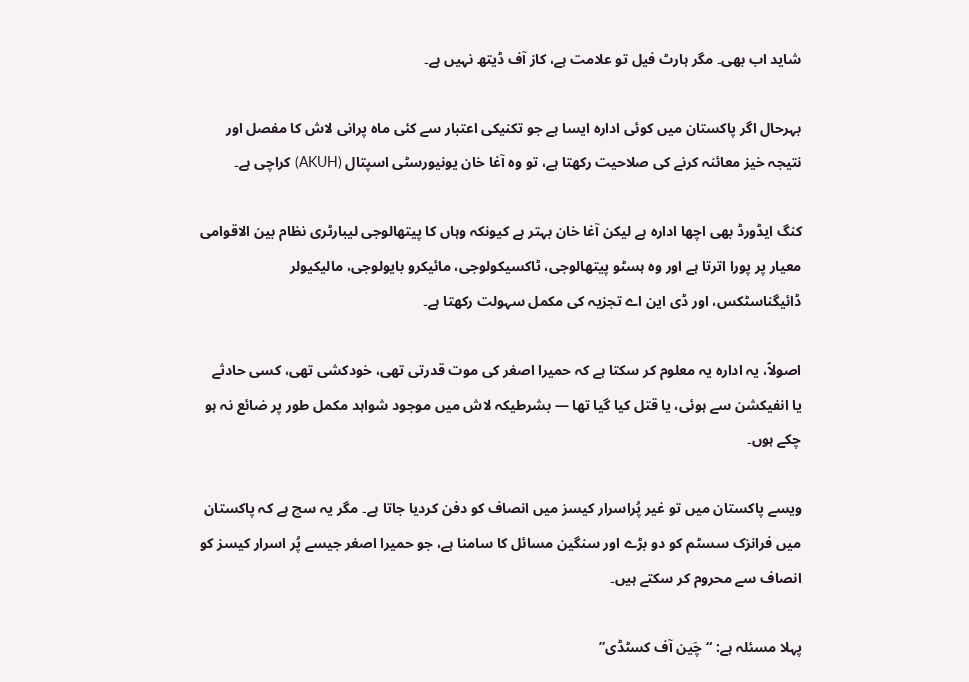شاید اب بھی۔ مگر ہارٹ فیل تو علامت ہے، کاز آف ڈیتھ نہیں ہے۔

بہرحال اگر پاکستان میں کوئی ادارہ ایسا ہے جو تکنیکی اعتبار سے کئی ماہ پرانی لاش کا مفصل اور نتیجہ خیز معائنہ کرنے کی صلاحیت رکھتا ہے، تو وہ آغا خان یونیورسٹی اسپتال (AKUH) کراچی ہے۔

کنگ ایڈورڈ بھی اچھا ادارہ ہے لیکن آغا خان بہتر ہے کیونکہ وہاں کا پیتھالوجی لیبارٹری نظام بین الاقوامی معیار پر پورا اترتا ہے اور وہ ہسٹو پیتھالوجی، ٹاکسیکولوجی، مائیکرو بایولوجی، مالیکیولر ڈائیگناسٹکس، اور ڈی این اے تجزیہ کی مکمل سہولت رکھتا ہے۔

اصولاً، یہ ادارہ یہ معلوم کر سکتا ہے کہ حمیرا اصغر کی موت قدرتی تھی، خودکشی تھی، کسی حادثے یا انفیکشن سے ہوئی، یا قتل کیا گیا تھا — بشرطیکہ لاش میں موجود شواہد مکمل طور پر ضائع نہ ہو چکے ہوں۔

ویسے پاکستان میں تو غیر پُراسرار کیسز میں انصاف کو دفن کردیا جاتا ہے۔ مگر یہ سچ ہے کہ پاکستان میں فرانزک سسٹم کو دو بڑے اور سنگین مسائل کا سامنا ہے، جو حمیرا اصغر جیسے پُر اسرار کیسز کو انصاف سے محروم کر سکتے ہیں۔

پہلا مسئلہ ہے: “چَین آف کسٹڈی”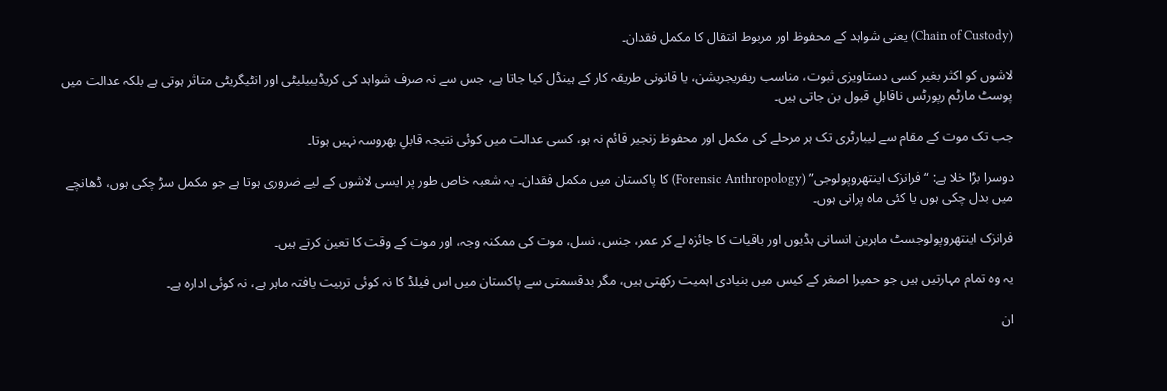(Chain of Custody) یعنی شواہد کے محفوظ اور مربوط انتقال کا مکمل فقدان۔

لاشوں کو اکثر بغیر کسی دستاویزی ثبوت، مناسب ریفریجریشن، یا قانونی طریقہ کار کے ہینڈل کیا جاتا ہے، جس سے نہ صرف شواہد کی کریڈیبیلیٹی اور انٹیگریٹی متاثر ہوتی ہے بلکہ عدالت میں پوسٹ مارٹم رپورٹس ناقابلِ قبول بن جاتی ہیں۔

جب تک موت کے مقام سے لیبارٹری تک ہر مرحلے کی مکمل اور محفوظ زنجیر قائم نہ ہو، کسی عدالت میں کوئی نتیجہ قابلِ بھروسہ نہیں ہوتا۔

دوسرا بڑا خلا ہے: “فرانزک اینتھروپولوجی” (Forensic Anthropology) کا پاکستان میں مکمل فقدان۔ یہ شعبہ خاص طور پر ایسی لاشوں کے لیے ضروری ہوتا ہے جو مکمل سڑ چکی ہوں، ڈھانچے میں بدل چکی ہوں یا کئی ماہ پرانی ہوں۔

فرانزک اینتھروپولوجسٹ ماہرین انسانی ہڈیوں اور باقیات کا جائزہ لے کر عمر، جنس، نسل، موت کی ممکنہ وجہ، اور موت کے وقت کا تعین کرتے ہیں۔

یہ وہ تمام مہارتیں ہیں جو حمیرا اصغر کے کیس میں بنیادی اہمیت رکھتی ہیں، مگر بدقسمتی سے پاکستان میں اس فیلڈ کا نہ کوئی تربیت یافتہ ماہر ہے، نہ کوئی ادارہ ہے۔

ان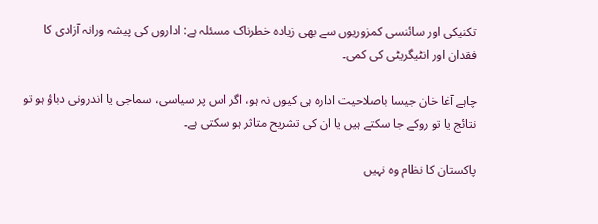تکنیکی اور سائنسی کمزوریوں سے بھی زیادہ خطرناک مسئلہ ہے: اداروں کی پیشہ ورانہ آزادی کا فقدان اور انٹیگریٹی کی کمی۔

چاہے آغا خان جیسا باصلاحیت ادارہ ہی کیوں نہ ہو، اگر اس پر سیاسی، سماجی یا اندرونی دباؤ ہو تو نتائج یا تو روکے جا سکتے ہیں یا ان کی تشریح متاثر ہو سکتی ہے۔

پاکستان کا نظام وہ نہیں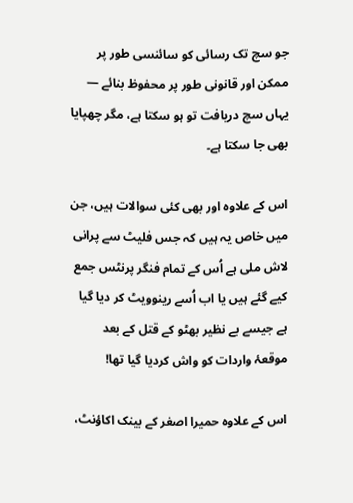جو سچ تک رسائی کو سائنسی طور پر ممکن اور قانونی طور پر محفوظ بنائے — یہاں سچ دریافت تو ہو سکتا ہے، مگر چھپایا بھی جا سکتا ہے۔

اس کے علاوہ اور بھی کئی سوالات ہیں، جن میں خاص یہ ہیں کہ جس فلیٹ سے پرانی لاش ملی ہے اُس کے تمام فنگر پرنٹس جمع کیے گئے ہیں یا اب اُسے رینوویٹ کر دیا گیا ہے جیسے بے نظیر بھٹو کے قتل کے بعد موقعۂ واردات کو واش کردیا گیا تھا!

اس کے علاوہ حمیرا اصغر کے بینک اکاؤنٹ،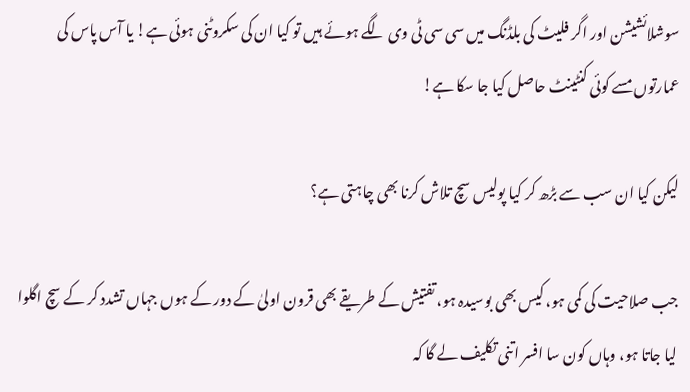سوشلائشیشن اور اگر فلیٹ کی بلڈنگ میں سی سی ٹی وی لگے ہوئے ہیں تو کیا ان کی سکروٹنی ہوئی ہے! یا آس پاس کی عمارتوں مسے کوئی کنٹینٹ حاصل کیا جا سکا ہے!

لیکن کیا ان سب سے بڑھ کر کیا پولیس سچ تلاش کرنا بھی چاہتی ہے؟

جب صلاحیت کی کمی ہو، کیس بھی بوسیدہ ہو، تفتیش کے طریقے بھی قرون اولیٰ کے دور کے ہوں جہاں تشدد کر کے سچ اگلوا لیا جاتا ہو، وہاں کون سا افسر اتنی تکلیف لے گا کہ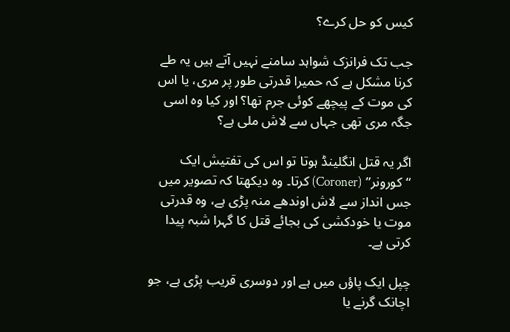کیس کو حل کرے؟

جب تک فرانزک شواہد سامنے نہیں آتے ہیں یہ طے کرنا مشکل ہے کہ حمیرا قدرتی طور پر مری، یا اس کی موت کے پیچھے کوئی جرم تھا؟ اور کیا وہ اسی جگہ مری تھی جہاں سے لاش ملی ہے؟

اگر یہ قتل انگلینڈ ہوتا تو اس کی تفتیش ایک “کورونر” (Coroner) کرتا۔ وہ دیکھتا کہ تصویر میں جس انداز سے لاش اوندھے منہ پڑی ہے، وہ قدرتی موت یا خودکشی کی بجائے قتل کا گہرا شبہ پیدا کرتی ہے۔

چپل ایک پاؤں میں ہے اور دوسری قریب پڑی ہے، جو اچانک گرنے یا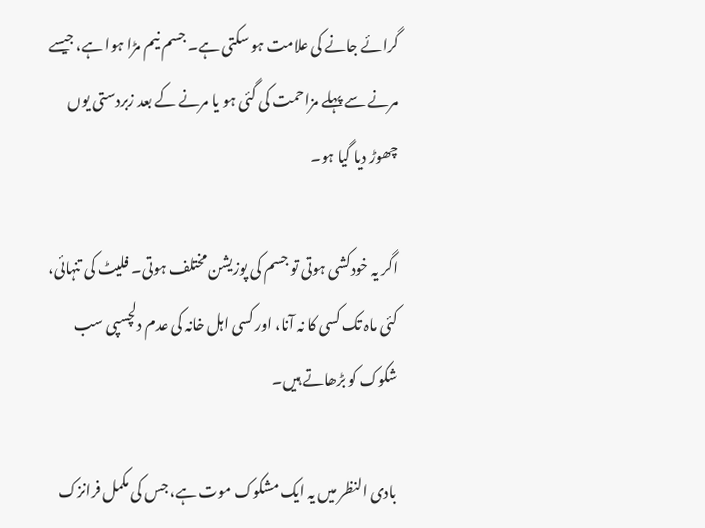گرائے جانے کی علامت ہو سکتی ہے۔ جسم نیم مڑا ہوا ہے، جیسے مرنے سے پہلے مزاحمت کی گئی ہو یا مرنے کے بعد زبردستی یوں چھوڑ دیا گیا ہو۔

اگر یہ خودکشی ہوتی تو جسم کی پوزیشن مختلف ہوتی۔ فلیٹ کی تنہائی، کئی ماہ تک کسی کا نہ آنا، اور کسی اہل خانہ کی عدم دلچسپی سب شکوک کو بڑھاتے ہیں۔

بادی النظر میں یہ ایک مشکوک موت ہے، جس کی مکمل فرانزک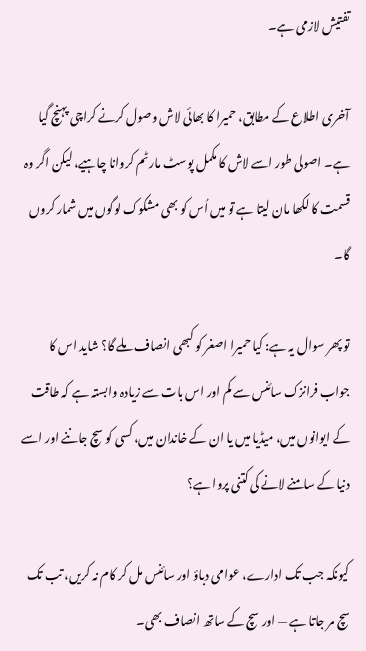تفتیش لازمی ہے۔

آخری اطلاع کے مطابق، حمیرا کا بھائی لاش وصول کرنے کراچی پہنچ گیا ہے۔ اصولی طور اسے لاش کا مکمل پوسٹ مارٹم کروانا چاہیے، لیکن اگر وہ قسمت کا لکھا مان لیتا ہے تو میں اُس کو بھی مشکوک لوگوں میں شمار کروں گا۔

تو پھر سوال یہ ہے: کیا حمیرا اصغر کو کبھی انصاف ملے گا؟ شاید اس کا جواب فرانزک سائنس سے کم اور اس بات سے زیادہ وابستہ ہے کہ طاقت کے ایوانوں میں، میڈیا میں یا ان کے خاندان میں، کسی کو سچ جاننے اور اسے دنیا کے سامنے لانے کی کتنی پروا ہے؟

کیونکہ جب تک ادارے، عوامی دباؤ اور سائنس مل کر کام نہ کریں، تب تک سچ مر جاتا ہے — اور سچ کے ساتھ انصاف بھی۔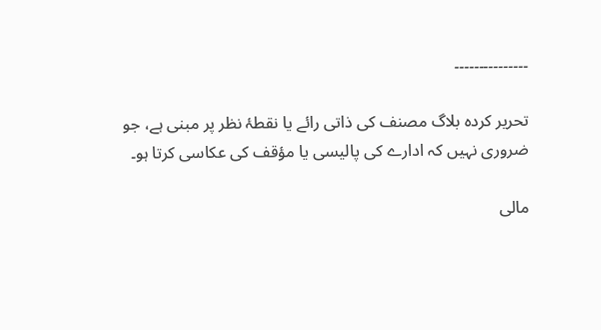۔۔۔۔۔۔۔۔۔۔۔۔۔۔۔

تحریر کردہ بلاگ مصنف کی ذاتی رائے یا نقطۂ نظر پر مبنی ہے، جو ضروری نہیں کہ ادارے کی پالیسی یا مؤقف کی عکاسی کرتا ہو۔

مالی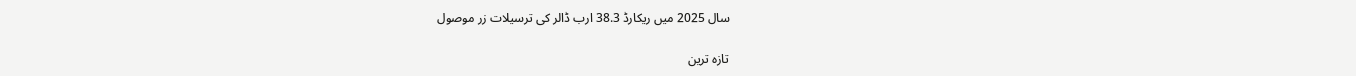سال 2025 میں ریکارڈ 38.3 ارب ڈالر کی ترسیلات زر موصول

تازہ ترین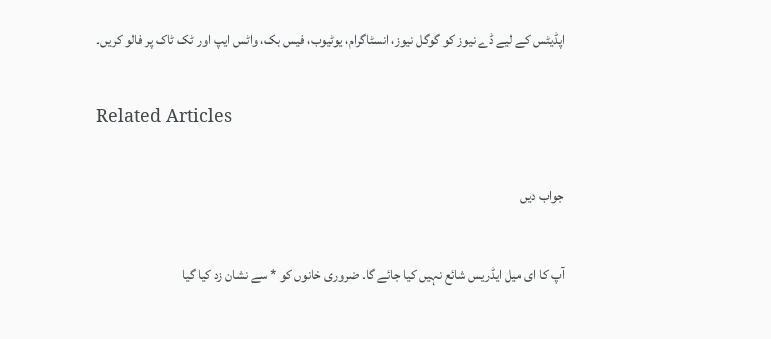اپڈیٹس کے لیے ڈے نیوز کو گوگل نیوز، انسٹاگرام، یوٹیوب، فیس بک، واٹس ایپ اور ٹک ٹاک پر فالو کریں۔

Related Articles

جواب دیں

آپ کا ای میل ایڈریس شائع نہیں کیا جائے گا۔ ضروری خانوں کو * سے نشان زد کیا گیا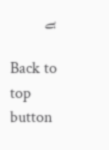ہے

Back to top button